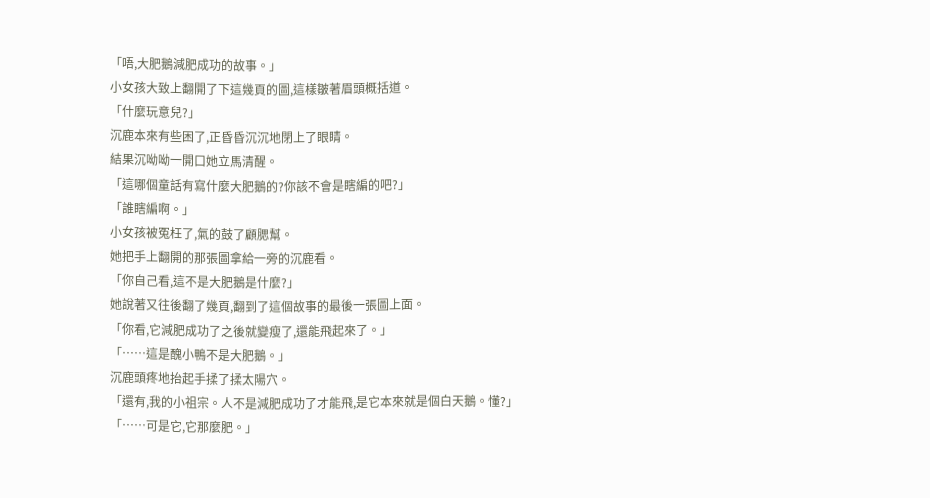「唔,大肥鵝減肥成功的故事。」
小女孩大致上翻開了下這幾頁的圖,這樣皺著眉頭概括道。
「什麼玩意兒?」
沉鹿本來有些困了,正昏昏沉沉地閉上了眼睛。
結果沉呦呦一開口她立馬清醒。
「這哪個童話有寫什麼大肥鵝的?你該不會是瞎編的吧?」
「誰瞎編啊。」
小女孩被冤枉了,氣的鼓了顧腮幫。
她把手上翻開的那張圖拿給一旁的沉鹿看。
「你自己看,這不是大肥鵝是什麼?」
她說著又往後翻了幾頁,翻到了這個故事的最後一張圖上面。
「你看,它減肥成功了之後就變瘦了,還能飛起來了。」
「……這是醜小鴨不是大肥鵝。」
沉鹿頭疼地抬起手揉了揉太陽穴。
「還有,我的小祖宗。人不是減肥成功了才能飛,是它本來就是個白天鵝。懂?」
「……可是它,它那麼肥。」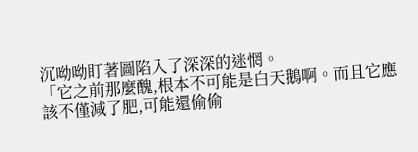沉呦呦盯著圖陷入了深深的迷惘。
「它之前那麼醜,根本不可能是白天鵝啊。而且它應該不僅減了肥,可能還偷偷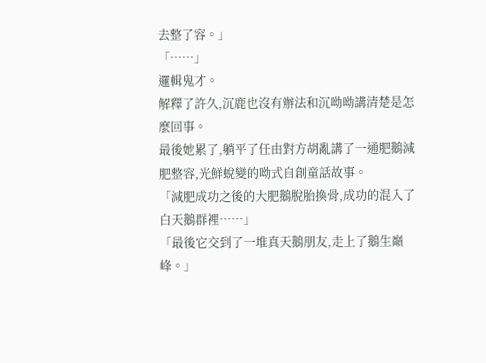去整了容。」
「……」
邏輯鬼才。
解釋了許久,沉鹿也沒有辦法和沉呦呦講清楚是怎麼回事。
最後她累了,躺平了任由對方胡亂講了一通肥鵝減肥整容,光鮮蛻變的呦式自創童話故事。
「減肥成功之後的大肥鵝脫胎換骨,成功的混入了白天鵝群裡……」
「最後它交到了一堆真天鵝朋友,走上了鵝生巔峰。」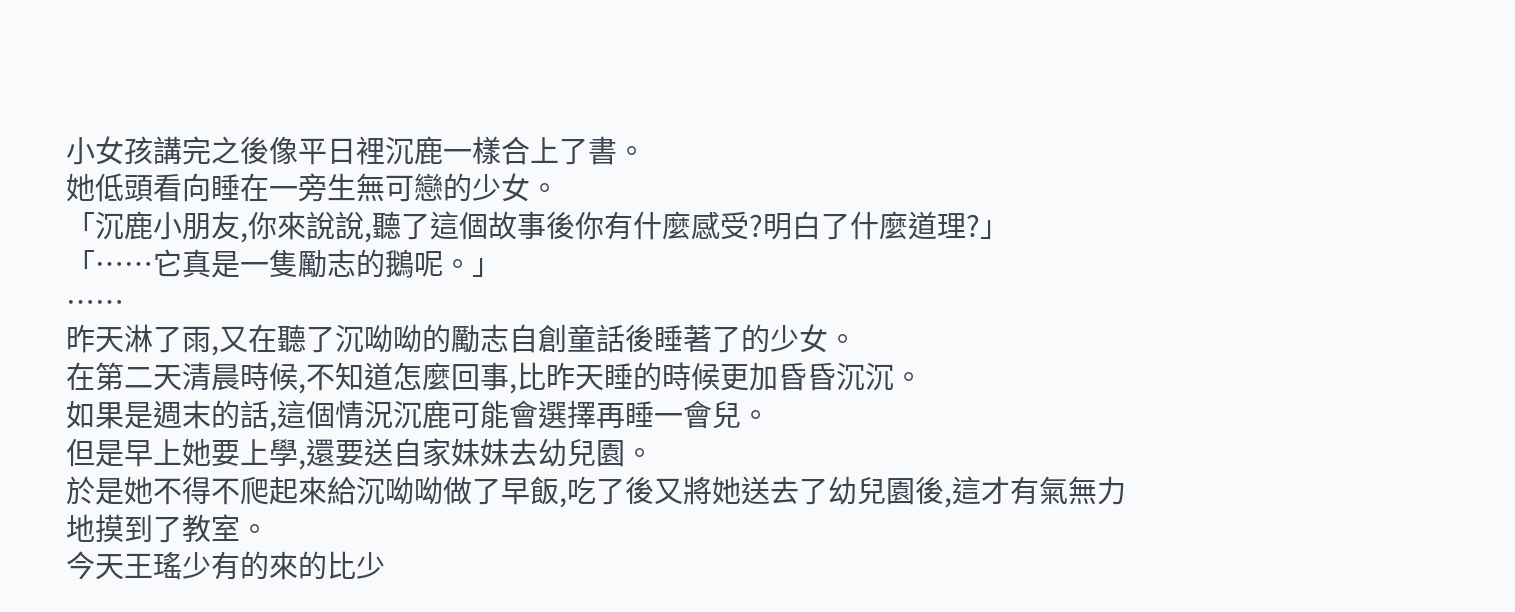小女孩講完之後像平日裡沉鹿一樣合上了書。
她低頭看向睡在一旁生無可戀的少女。
「沉鹿小朋友,你來說說,聽了這個故事後你有什麼感受?明白了什麼道理?」
「……它真是一隻勵志的鵝呢。」
……
昨天淋了雨,又在聽了沉呦呦的勵志自創童話後睡著了的少女。
在第二天清晨時候,不知道怎麼回事,比昨天睡的時候更加昏昏沉沉。
如果是週末的話,這個情況沉鹿可能會選擇再睡一會兒。
但是早上她要上學,還要送自家妹妹去幼兒園。
於是她不得不爬起來給沉呦呦做了早飯,吃了後又將她送去了幼兒園後,這才有氣無力地摸到了教室。
今天王瑤少有的來的比少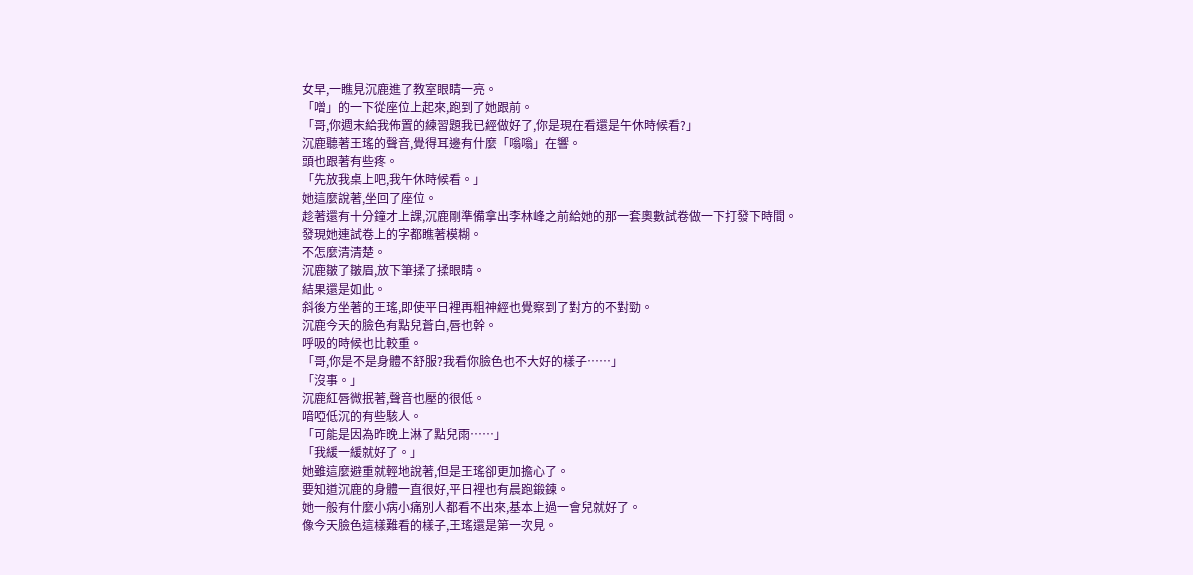女早,一瞧見沉鹿進了教室眼睛一亮。
「噌」的一下從座位上起來,跑到了她跟前。
「哥,你週末給我佈置的練習題我已經做好了,你是現在看還是午休時候看?」
沉鹿聽著王瑤的聲音,覺得耳邊有什麼「嗡嗡」在響。
頭也跟著有些疼。
「先放我桌上吧,我午休時候看。」
她這麼說著,坐回了座位。
趁著還有十分鐘才上課,沉鹿剛準備拿出李林峰之前給她的那一套奧數試卷做一下打發下時間。
發現她連試卷上的字都瞧著模糊。
不怎麼清清楚。
沉鹿皺了皺眉,放下筆揉了揉眼睛。
結果還是如此。
斜後方坐著的王瑤,即使平日裡再粗神經也覺察到了對方的不對勁。
沉鹿今天的臉色有點兒蒼白,唇也幹。
呼吸的時候也比較重。
「哥,你是不是身體不舒服?我看你臉色也不大好的樣子……」
「沒事。」
沉鹿紅唇微抿著,聲音也壓的很低。
喑啞低沉的有些駭人。
「可能是因為昨晚上淋了點兒雨……」
「我緩一緩就好了。」
她雖這麼避重就輕地說著,但是王瑤卻更加擔心了。
要知道沉鹿的身體一直很好,平日裡也有晨跑鍛鍊。
她一般有什麼小病小痛別人都看不出來,基本上過一會兒就好了。
像今天臉色這樣難看的樣子,王瑤還是第一次見。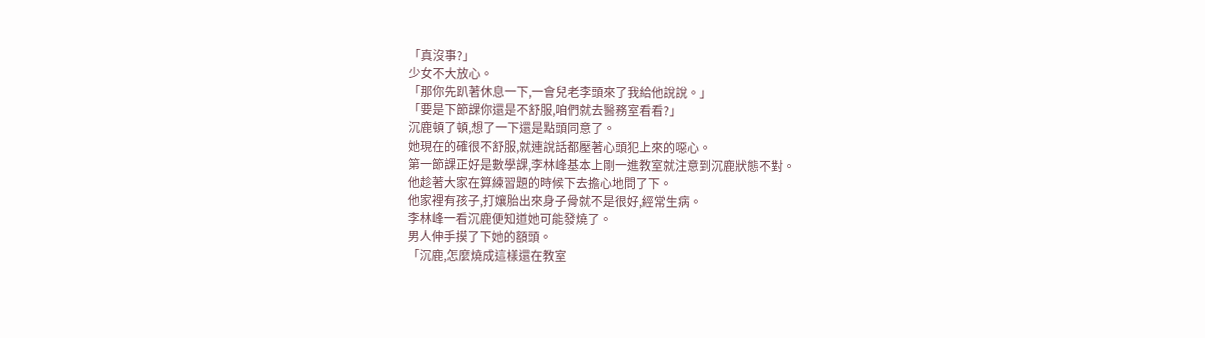「真沒事?」
少女不大放心。
「那你先趴著休息一下,一會兒老李頭來了我給他說說。」
「要是下節課你還是不舒服,咱們就去醫務室看看?」
沉鹿頓了頓,想了一下還是點頭同意了。
她現在的確很不舒服,就連說話都壓著心頭犯上來的噁心。
第一節課正好是數學課,李林峰基本上剛一進教室就注意到沉鹿狀態不對。
他趁著大家在算練習題的時候下去擔心地問了下。
他家裡有孩子,打孃胎出來身子骨就不是很好,經常生病。
李林峰一看沉鹿便知道她可能發燒了。
男人伸手摸了下她的額頭。
「沉鹿,怎麼燒成這樣還在教室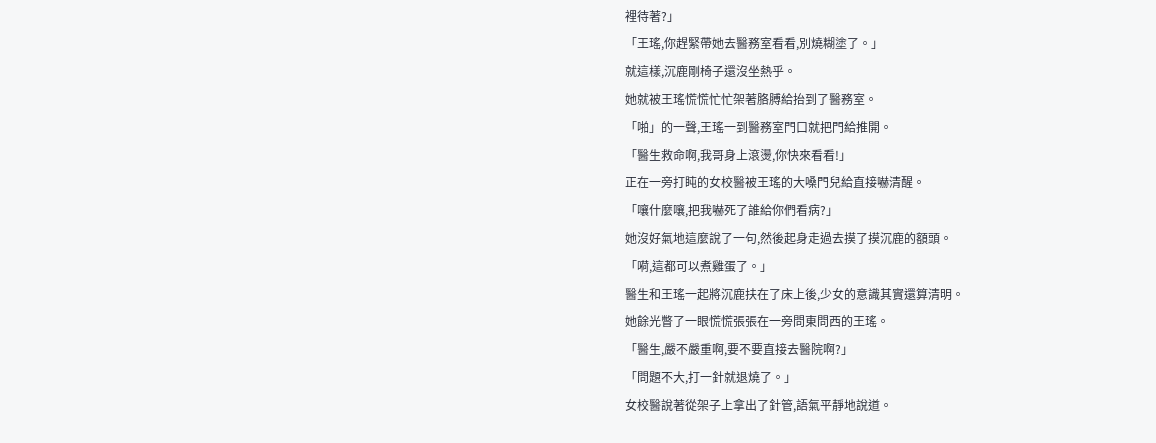裡待著?」
「王瑤,你趕緊帶她去醫務室看看,別燒糊塗了。」
就這樣,沉鹿剛椅子還沒坐熱乎。
她就被王瑤慌慌忙忙架著胳膊給抬到了醫務室。
「啪」的一聲,王瑤一到醫務室門口就把門給推開。
「醫生救命啊,我哥身上滾燙,你快來看看!」
正在一旁打盹的女校醫被王瑤的大嗓門兒給直接嚇清醒。
「嚷什麼嚷,把我嚇死了誰給你們看病?」
她沒好氣地這麼說了一句,然後起身走過去摸了摸沉鹿的額頭。
「嗬,這都可以煮雞蛋了。」
醫生和王瑤一起將沉鹿扶在了床上後,少女的意識其實還算清明。
她餘光瞥了一眼慌慌張張在一旁問東問西的王瑤。
「醫生,嚴不嚴重啊,要不要直接去醫院啊?」
「問題不大,打一針就退燒了。」
女校醫說著從架子上拿出了針管,語氣平靜地說道。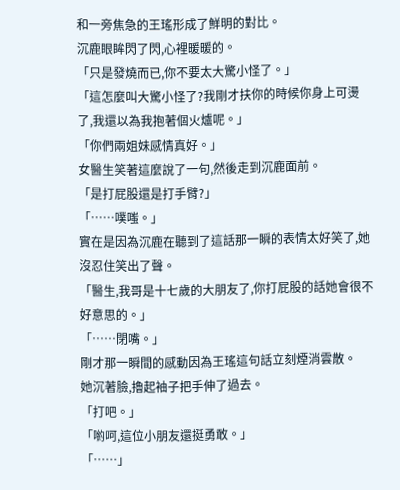和一旁焦急的王瑤形成了鮮明的對比。
沉鹿眼眸閃了閃,心裡暖暖的。
「只是發燒而已,你不要太大驚小怪了。」
「這怎麼叫大驚小怪了?我剛才扶你的時候你身上可燙了,我還以為我抱著個火爐呢。」
「你們兩姐妹感情真好。」
女醫生笑著這麼說了一句,然後走到沉鹿面前。
「是打屁股還是打手臂?」
「……噗嗤。」
實在是因為沉鹿在聽到了這話那一瞬的表情太好笑了,她沒忍住笑出了聲。
「醫生,我哥是十七歲的大朋友了,你打屁股的話她會很不好意思的。」
「……閉嘴。」
剛才那一瞬間的感動因為王瑤這句話立刻煙消雲散。
她沉著臉,擼起袖子把手伸了過去。
「打吧。」
「喲呵,這位小朋友還挺勇敢。」
「……」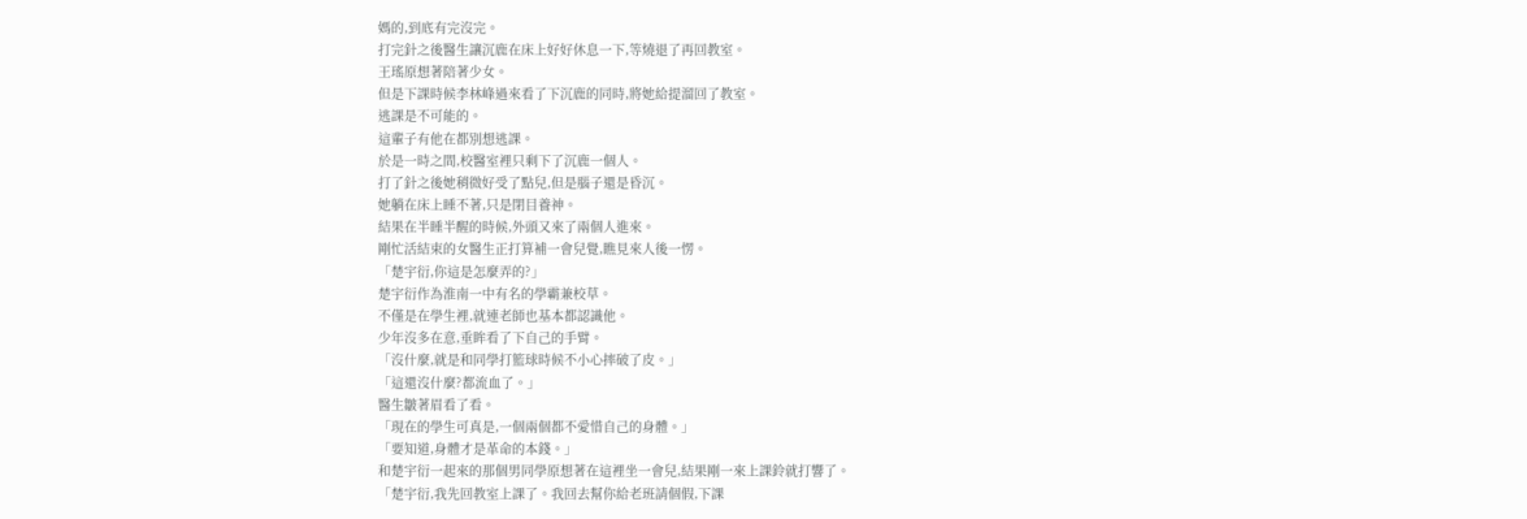媽的,到底有完沒完。
打完針之後醫生讓沉鹿在床上好好休息一下,等燒退了再回教室。
王瑤原想著陪著少女。
但是下課時候李林峰過來看了下沉鹿的同時,將她給提溜回了教室。
逃課是不可能的。
這輩子有他在都別想逃課。
於是一時之間,校醫室裡只剩下了沉鹿一個人。
打了針之後她稍微好受了點兒,但是腦子還是昏沉。
她躺在床上睡不著,只是閉目養神。
結果在半睡半醒的時候,外頭又來了兩個人進來。
剛忙活結束的女醫生正打算補一會兒覺,瞧見來人後一愣。
「楚宇衍,你這是怎麼弄的?」
楚宇衍作為淮南一中有名的學霸兼校草。
不僅是在學生裡,就連老師也基本都認識他。
少年沒多在意,垂眸看了下自己的手臂。
「沒什麼,就是和同學打籃球時候不小心摔破了皮。」
「這還沒什麼?都流血了。」
醫生皺著眉看了看。
「現在的學生可真是,一個兩個都不愛惜自己的身體。」
「要知道,身體才是革命的本錢。」
和楚宇衍一起來的那個男同學原想著在這裡坐一會兒,結果剛一來上課鈴就打響了。
「楚宇衍,我先回教室上課了。我回去幫你給老班請個假,下課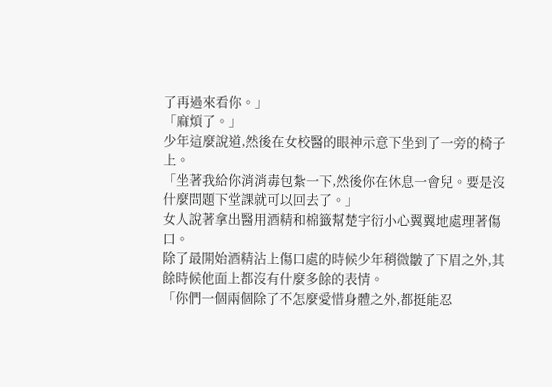了再過來看你。」
「麻煩了。」
少年這麼說道,然後在女校醫的眼神示意下坐到了一旁的椅子上。
「坐著我給你消消毒包紮一下,然後你在休息一會兒。要是沒什麼問題下堂課就可以回去了。」
女人說著拿出醫用酒精和棉籤幫楚宇衍小心翼翼地處理著傷口。
除了最開始酒精沾上傷口處的時候少年稍微皺了下眉之外,其餘時候他面上都沒有什麼多餘的表情。
「你們一個兩個除了不怎麼愛惜身體之外,都挺能忍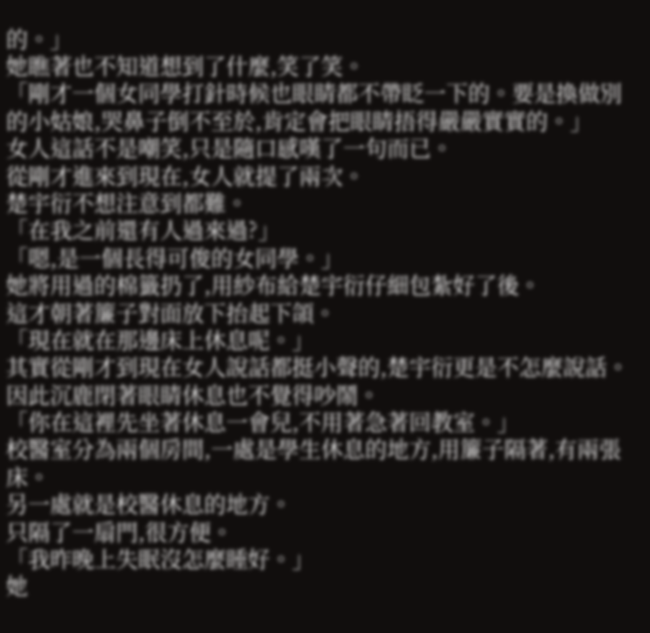的。」
她瞧著也不知道想到了什麼,笑了笑。
「剛才一個女同學打針時候也眼睛都不帶眨一下的。要是換做別的小姑娘,哭鼻子倒不至於,肯定會把眼睛捂得嚴嚴實實的。」
女人這話不是嘲笑,只是隨口感嘆了一句而已。
從剛才進來到現在,女人就提了兩次。
楚宇衍不想注意到都難。
「在我之前還有人過來過?」
「嗯,是一個長得可俊的女同學。」
她將用過的棉籤扔了,用紗布給楚宇衍仔細包紮好了後。
這才朝著簾子對面放下抬起下頜。
「現在就在那邊床上休息呢。」
其實從剛才到現在女人說話都挺小聲的,楚宇衍更是不怎麼說話。
因此沉鹿閉著眼睛休息也不覺得吵鬧。
「你在這裡先坐著休息一會兒,不用著急著回教室。」
校醫室分為兩個房間,一處是學生休息的地方,用簾子隔著,有兩張床。
另一處就是校醫休息的地方。
只隔了一扇門,很方便。
「我昨晚上失眠沒怎麼睡好。」
她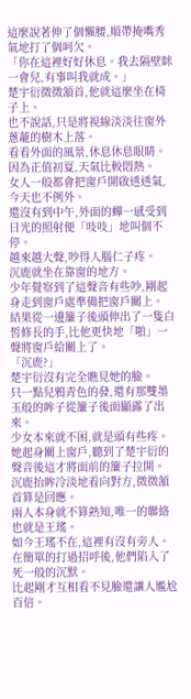這麼說著伸了個懶腰,順帶掩嘴秀氣地打了個呵欠。
「你在這裡好好休息。我去隔壁眯一會兒,有事叫我就成。」
楚宇衍微微頷首,他就這麼坐在椅子上。
也不說話,只是將視線淡淡往窗外蔥蘢的樹木上落。
看看外面的風景,休息休息眼睛。
因為正值初夏,天氣比較悶熱。
女人一般都會把窗戶開啟透透氣,今天也不例外。
還沒有到中午,外面的蟬一感受到日光的照射便「吱吱」地叫個不停。
越來越大聲,吵得人腦仁子疼。
沉鹿就坐在靠窗的地方。
少年覺察到了這聲音有些吵,剛起身走到窗戶處準備把窗戶關上。
結果從一邊簾子後頭伸出了一隻白皙修長的手,比他更快地「啪」一聲將窗戶給關上了。
「沉鹿?」
楚宇衍沒有完全瞧見她的臉。
只一點兒鴉青色的發,還有那雙墨玉般的眸子從簾子後面顯露了出來。
少女本來就不困,就是頭有些疼。
她起身關上窗戶,聽到了楚宇衍的聲音後這才將面前的簾子拉開。
沉鹿抬眸冷淡地看向對方,微微頷首算是回應。
兩人本身就不算熟知,唯一的聯絡也就是王瑤。
如今王瑤不在,這裡有沒有旁人。
在簡單的打過招呼後,他們陷入了死一般的沉默。
比起剛才互相看不見臉還讓人尷尬百倍。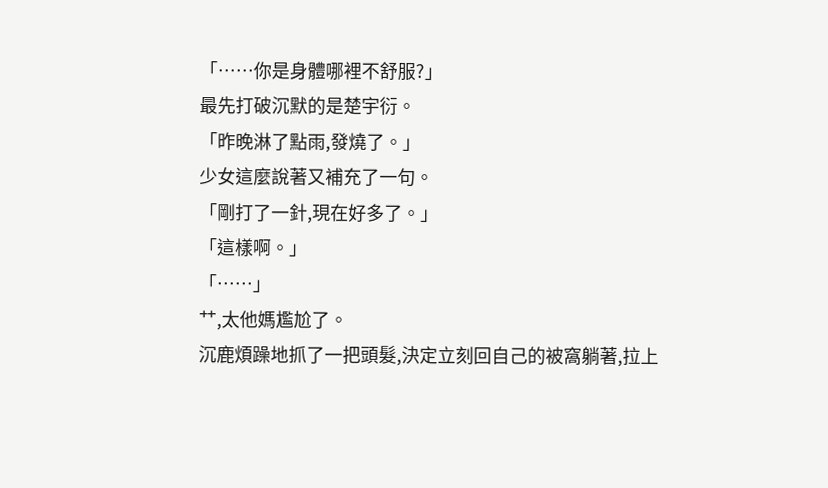「……你是身體哪裡不舒服?」
最先打破沉默的是楚宇衍。
「昨晚淋了點雨,發燒了。」
少女這麼說著又補充了一句。
「剛打了一針,現在好多了。」
「這樣啊。」
「……」
艹,太他媽尷尬了。
沉鹿煩躁地抓了一把頭髮,決定立刻回自己的被窩躺著,拉上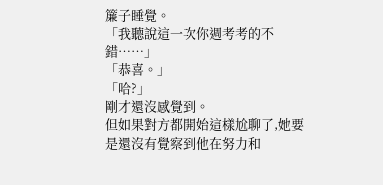簾子睡覺。
「我聽說這一次你週考考的不錯……」
「恭喜。」
「哈?」
剛才還沒感覺到。
但如果對方都開始這樣尬聊了,她要是還沒有覺察到他在努力和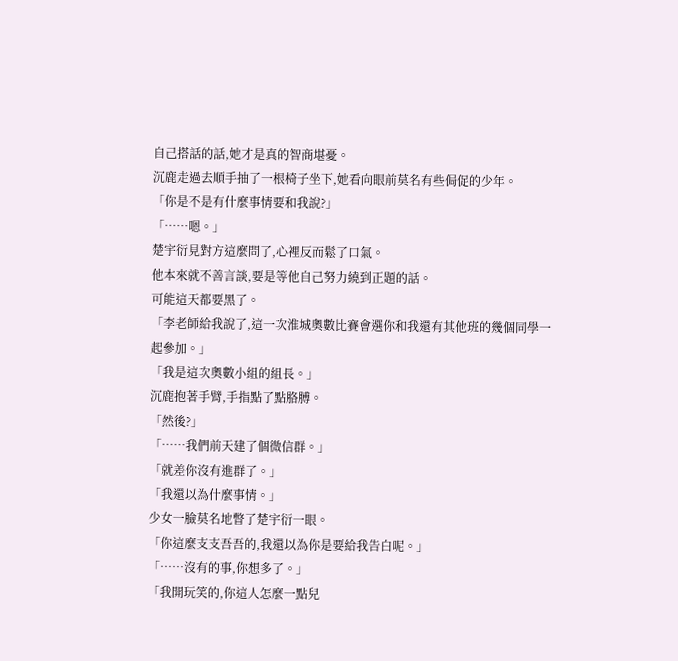自己搭話的話,她才是真的智商堪憂。
沉鹿走過去順手抽了一根椅子坐下,她看向眼前莫名有些侷促的少年。
「你是不是有什麼事情要和我說?」
「……嗯。」
楚宇衍見對方這麼問了,心裡反而鬆了口氣。
他本來就不善言談,要是等他自己努力繞到正題的話。
可能這天都要黑了。
「李老師給我說了,這一次淮城奧數比賽會選你和我還有其他班的幾個同學一起參加。」
「我是這次奧數小組的組長。」
沉鹿抱著手臂,手指點了點胳膊。
「然後?」
「……我們前天建了個微信群。」
「就差你沒有進群了。」
「我還以為什麼事情。」
少女一臉莫名地瞥了楚宇衍一眼。
「你這麼支支吾吾的,我還以為你是要給我告白呢。」
「……沒有的事,你想多了。」
「我開玩笑的,你這人怎麼一點兒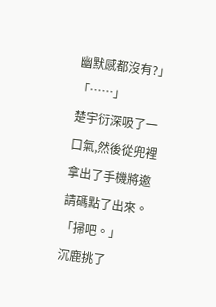幽默感都沒有?」
「……」
楚宇衍深吸了一口氣,然後從兜裡拿出了手機將邀請碼點了出來。
「掃吧。」
沉鹿挑了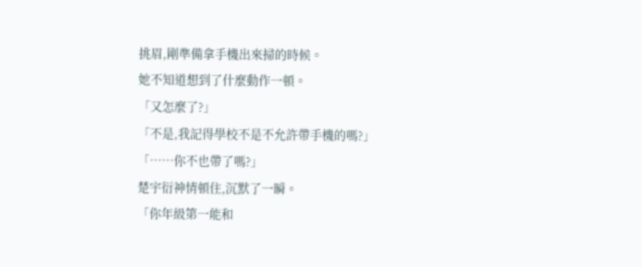挑眉,剛準備拿手機出來掃的時候。
她不知道想到了什麼動作一頓。
「又怎麼了?」
「不是,我記得學校不是不允許帶手機的嗎?」
「……你不也帶了嗎?」
楚宇衍神情頓住,沉默了一瞬。
「你年級第一能和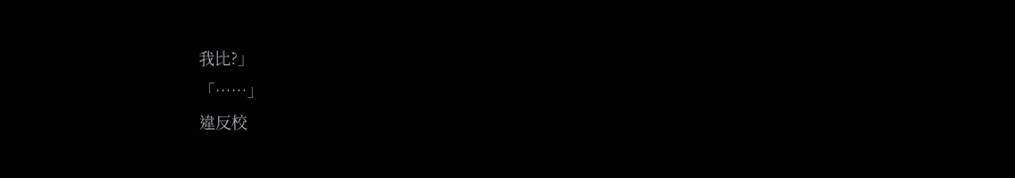我比?」
「……」
違反校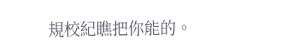規校紀瞧把你能的。